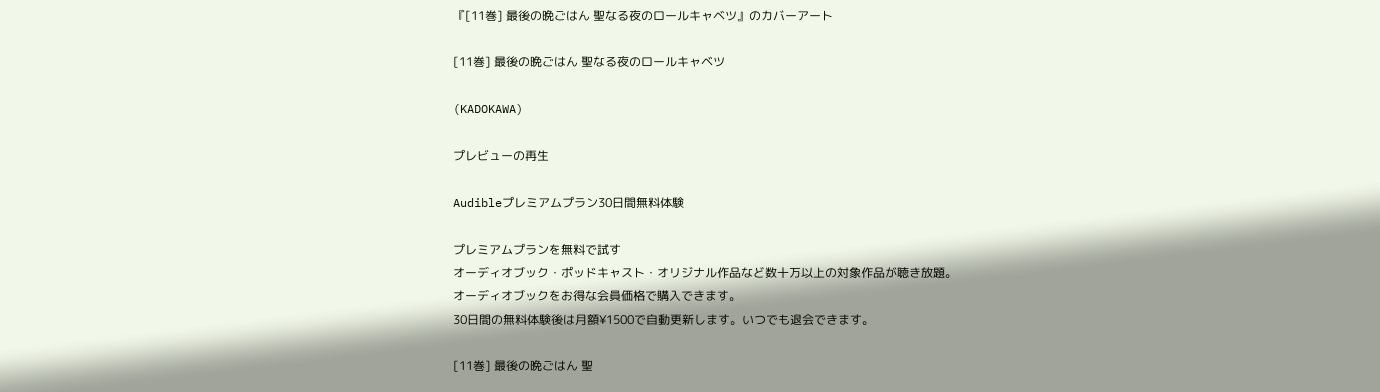『[11巻] 最後の晩ごはん 聖なる夜のロールキャベツ』のカバーアート

[11巻] 最後の晩ごはん 聖なる夜のロールキャベツ

(KADOKAWA)

プレビューの再生

Audibleプレミアムプラン30日間無料体験

プレミアムプランを無料で試す
オーディオブック・ポッドキャスト・オリジナル作品など数十万以上の対象作品が聴き放題。
オーディオブックをお得な会員価格で購入できます。
30日間の無料体験後は月額¥1500で自動更新します。いつでも退会できます。

[11巻] 最後の晩ごはん 聖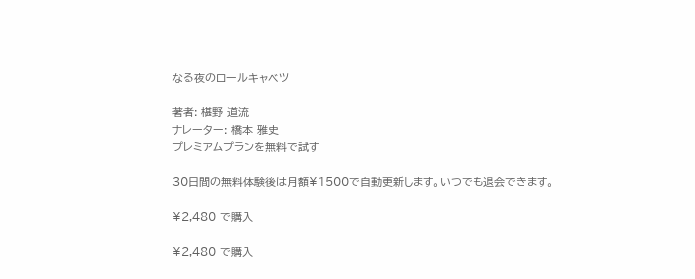なる夜のロールキャベツ

著者: 椹野 道流
ナレーター: 橋本 雅史
プレミアムプランを無料で試す

30日間の無料体験後は月額¥1500で自動更新します。いつでも退会できます。

¥2,480 で購入

¥2,480 で購入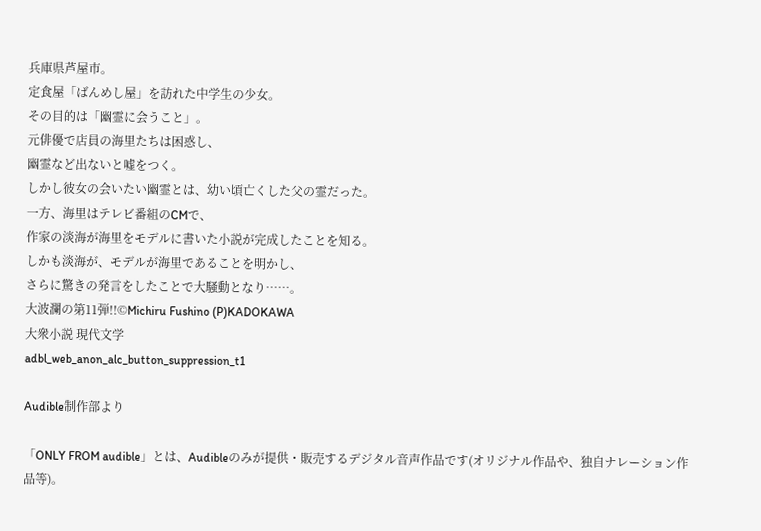兵庫県芦屋市。
定食屋「ばんめし屋」を訪れた中学生の少女。
その目的は「幽霊に会うこと」。
元俳優で店員の海里たちは困惑し、
幽霊など出ないと嘘をつく。
しかし彼女の会いたい幽霊とは、幼い頃亡くした父の霊だった。
一方、海里はテレビ番組のCMで、
作家の淡海が海里をモデルに書いた小説が完成したことを知る。
しかも淡海が、モデルが海里であることを明かし、
さらに驚きの発言をしたことで大騒動となり……。
大波瀾の第11弾!!©Michiru Fushino (P)KADOKAWA
大衆小説 現代文学
adbl_web_anon_alc_button_suppression_t1

Audible制作部より

「ONLY FROM audible」とは、Audibleのみが提供・販売するデジタル音声作品です(オリジナル作品や、独自ナレーション作品等)。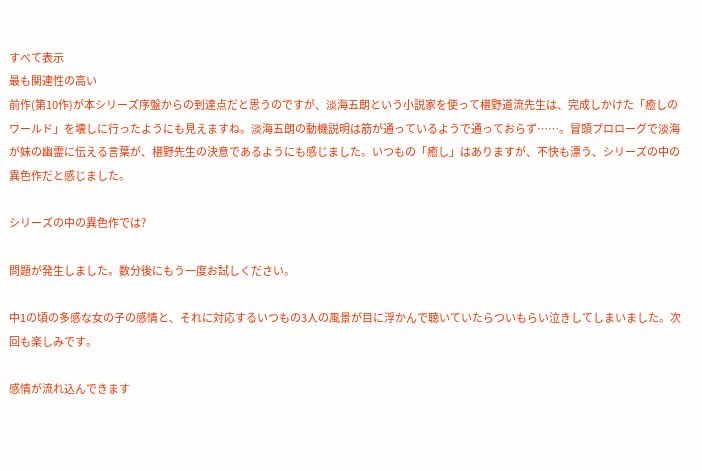すべて表示
最も関連性の高い
前作(第10作)が本シリーズ序盤からの到達点だと思うのですが、淡海五朗という小説家を使って椹野道流先生は、完成しかけた「癒しのワールド」を壊しに行ったようにも見えますね。淡海五朗の動機説明は筋が通っているようで通っておらず……。冒頭プロローグで淡海が妹の幽霊に伝える言葉が、椹野先生の決意であるようにも感じました。いつもの「癒し」はありますが、不快も漂う、シリーズの中の異色作だと感じました。

シリーズの中の異色作では?

問題が発生しました。数分後にもう一度お試しください。

中1の頃の多感な女の子の感情と、それに対応するいつもの3人の風景が目に浮かんで聴いていたらついもらい泣きしてしまいました。次回も楽しみです。

感情が流れ込んできます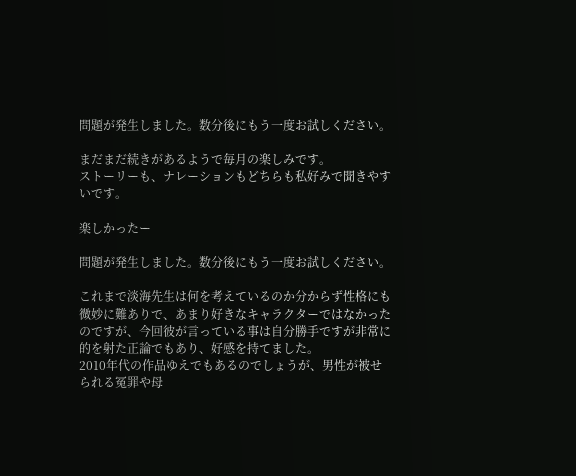問題が発生しました。数分後にもう一度お試しください。

まだまだ続きがあるようで毎月の楽しみです。
ストーリーも、ナレーションもどちらも私好みで聞きやすいです。

楽しかったー

問題が発生しました。数分後にもう一度お試しください。

これまで淡海先生は何を考えているのか分からず性格にも微妙に難ありで、あまり好きなキャラクターではなかったのですが、今回彼が言っている事は自分勝手ですが非常に的を射た正論でもあり、好感を持てました。
2010年代の作品ゆえでもあるのでしょうが、男性が被せられる冤罪や母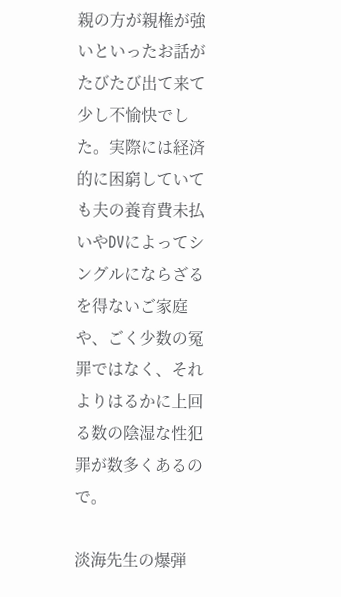親の方が親権が強いといったお話がたびたび出て来て少し不愉快でした。実際には経済的に困窮していても夫の養育費未払いやDVによってシングルにならざるを得ないご家庭や、ごく少数の冤罪ではなく、それよりはるかに上回る数の陰湿な性犯罪が数多くあるので。

淡海先生の爆弾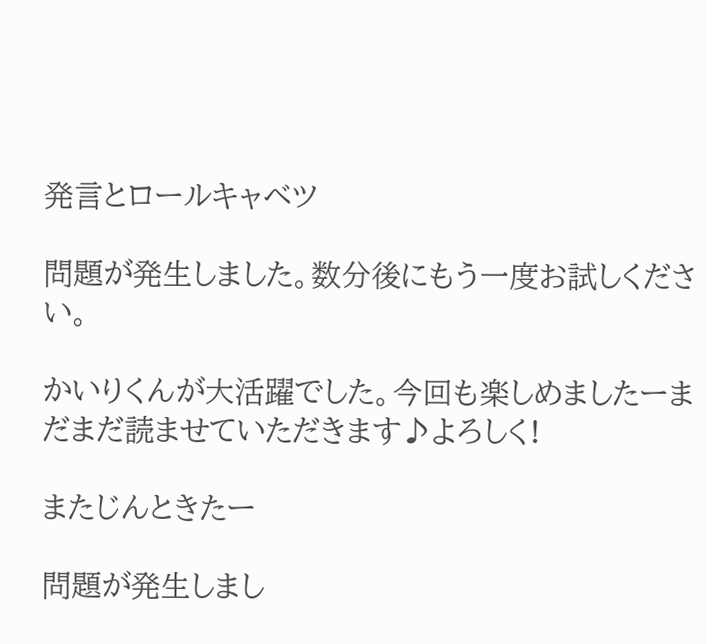発言とロールキャベツ

問題が発生しました。数分後にもう一度お試しください。

かいりくんが大活躍でした。今回も楽しめましたーまだまだ読ませていただきます♪よろしく!

またじんときたー

問題が発生しまし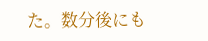た。数分後にも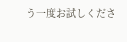う一度お試しくださ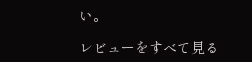い。

レビューをすべて見る